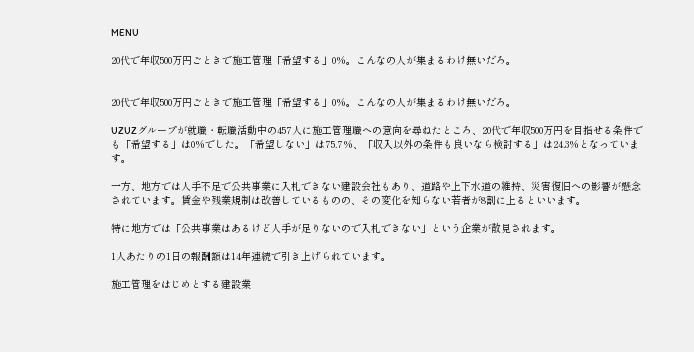MENU

20代で年収500万円ごときで施工管理「希望する」0%。こんなの人が集まるわけ無いだろ。


20代で年収500万円ごときで施工管理「希望する」0%。こんなの人が集まるわけ無いだろ。

UZUZグループが就職・転職活動中の457人に施工管理職への意向を尋ねたところ、20代で年収500万円を目指せる条件でも「希望する」は0%でした。「希望しない」は75.7%、「収入以外の条件も良いなら検討する」は24.3%となっています。

一方、地方では人手不足で公共事業に入札できない建設会社もあり、道路や上下水道の維持、災害復旧への影響が懸念されています。賃金や残業規制は改善しているものの、その変化を知らない若者が8割に上るといいます。

特に地方では「公共事業はあるけど人手が足りないので入札できない」という企業が散見されます。

1人あたりの1日の報酬額は14年連続で引き上げられています。

施工管理をはじめとする建設業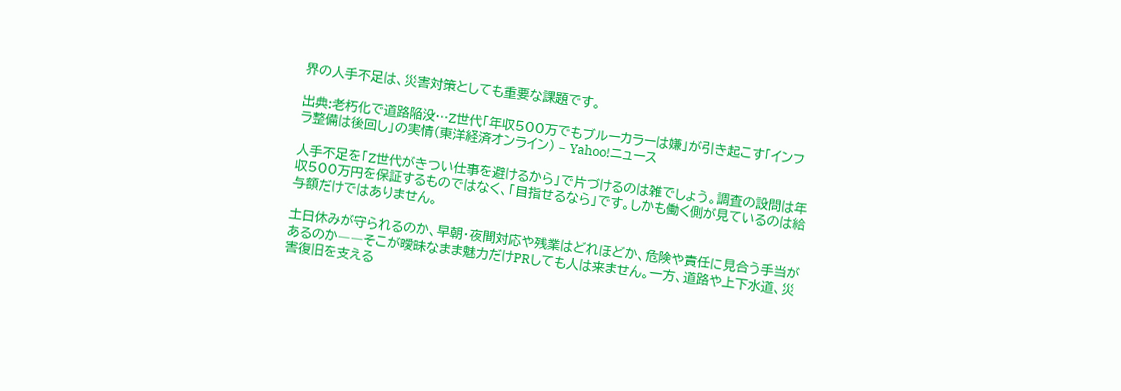界の人手不足は、災害対策としても重要な課題です。

出典:老朽化で道路陥没…Z世代「年収500万でもブルーカラーは嫌」が引き起こす「インフラ整備は後回し」の実情(東洋経済オンライン) – Yahoo!ニュース

人手不足を「Z世代がきつい仕事を避けるから」で片づけるのは雑でしょう。調査の設問は年収500万円を保証するものではなく、「目指せるなら」です。しかも働く側が見ているのは給与額だけではありません。

土日休みが守られるのか、早朝・夜間対応や残業はどれほどか、危険や責任に見合う手当があるのか――そこが曖昧なまま魅力だけPRしても人は来ません。一方、道路や上下水道、災害復旧を支える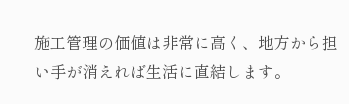施工管理の価値は非常に高く、地方から担い手が消えれば生活に直結します。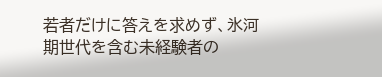若者だけに答えを求めず、氷河期世代を含む未経験者の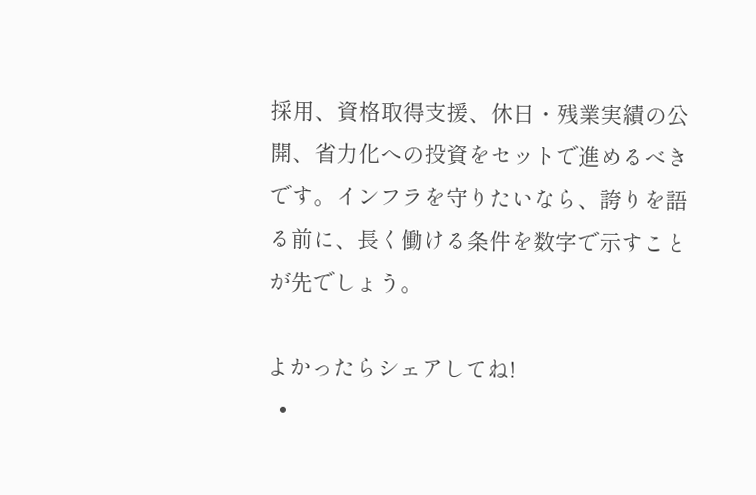採用、資格取得支援、休日・残業実績の公開、省力化への投資をセットで進めるべきです。インフラを守りたいなら、誇りを語る前に、長く働ける条件を数字で示すことが先でしょう。

よかったらシェアしてね!
  •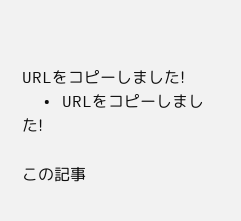URLをコピーしました!
  • URLをコピーしました!

この記事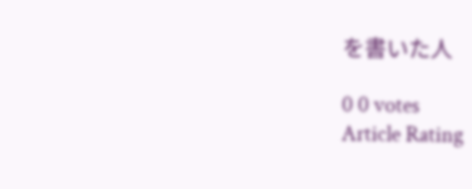を書いた人

0 0 votes
Article Rating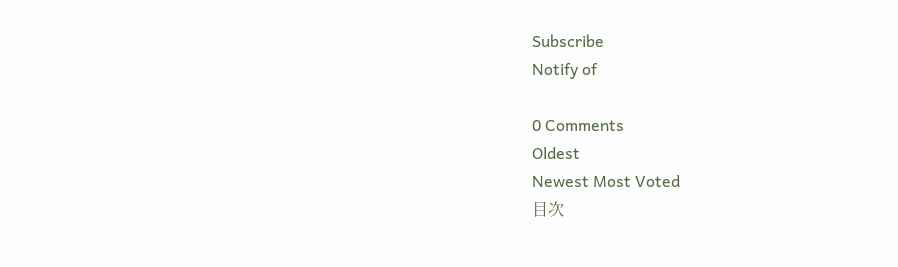Subscribe
Notify of

0 Comments
Oldest
Newest Most Voted
目次